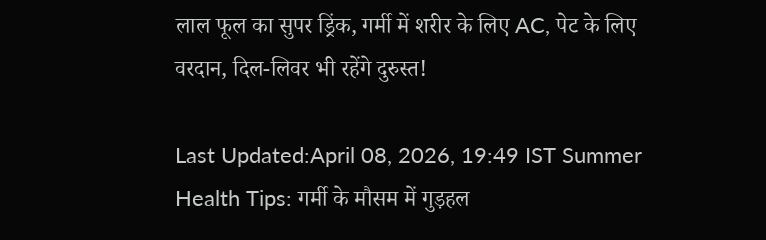लाल फूल का सुपर ड्रिंक, गर्मी में शरीर के लिए AC, पेट के लिए वरदान, दिल-लिवर भी रहेंगे दुरुस्त!

Last Updated:April 08, 2026, 19:49 IST Summer Health Tips: गर्मी के मौसम में गुड़हल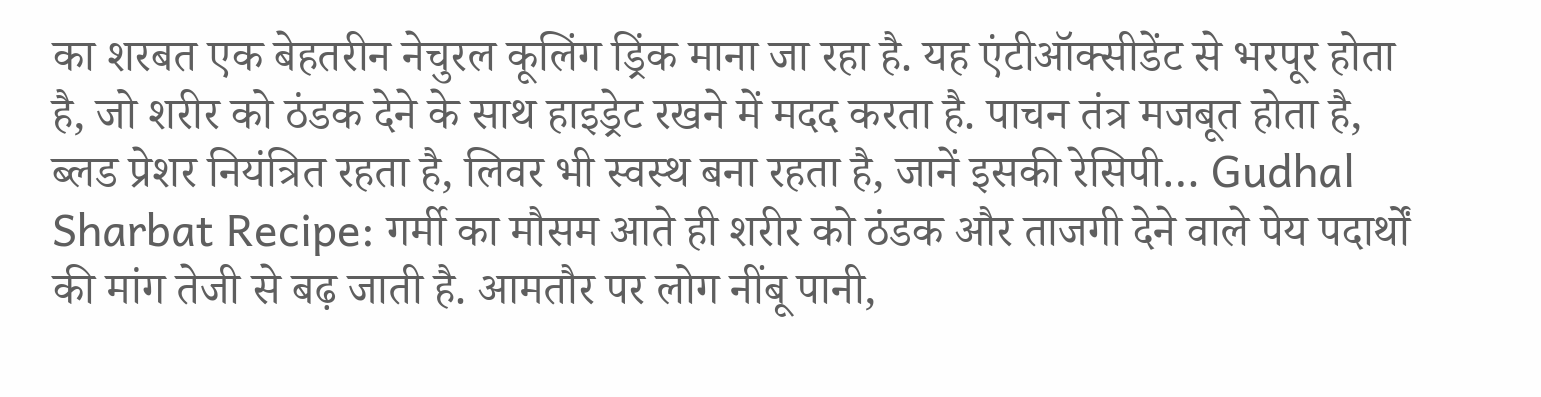का शरबत एक बेहतरीन नेचुरल कूलिंग ड्रिंक माना जा रहा है. यह एंटीऑक्सीडेंट से भरपूर होता है, जो शरीर को ठंडक देने के साथ हाइड्रेट रखने में मदद करता है. पाचन तंत्र मजबूत होता है, ब्लड प्रेशर नियंत्रित रहता है, लिवर भी स्वस्थ बना रहता है, जानें इसकी रेसिपी… Gudhal Sharbat Recipe: गर्मी का मौसम आते ही शरीर को ठंडक और ताजगी देने वाले पेय पदार्थों की मांग तेजी से बढ़ जाती है. आमतौर पर लोग नींबू पानी,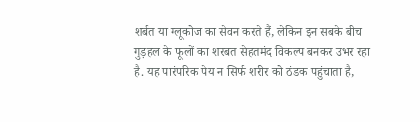शर्बत या ग्लूकोज का सेवन करते हैं, लेकिन इन सबके बीच गुड़हल के फूलों का शरबत सेहतमंद विकल्प बनकर उभर रहा है. यह पारंपरिक पेय न सिर्फ शरीर को ठंडक पहुंचाता है,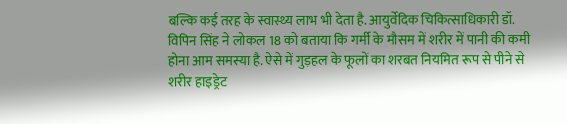बल्कि कई तरह के स्वास्थ्य लाभ भी देता है. आयुर्वेदिक चिकित्साधिकारी डॉ. विपिन सिंह ने लोकल 18 को बताया कि गर्मी के मौसम में शरीर में पानी की कमी होना आम समस्या है. ऐसे में गुड़हल के फूलों का शरबत नियमित रूप से पीने से शरीर हाइड्रेट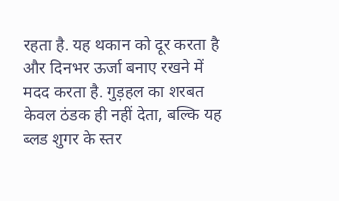रहता है. यह थकान को दूर करता है और दिनभर ऊर्जा बनाए रखने में मदद करता है. गुड़हल का शरबत केवल ठंडक ही नहीं देता, बल्कि यह ब्लड शुगर के स्तर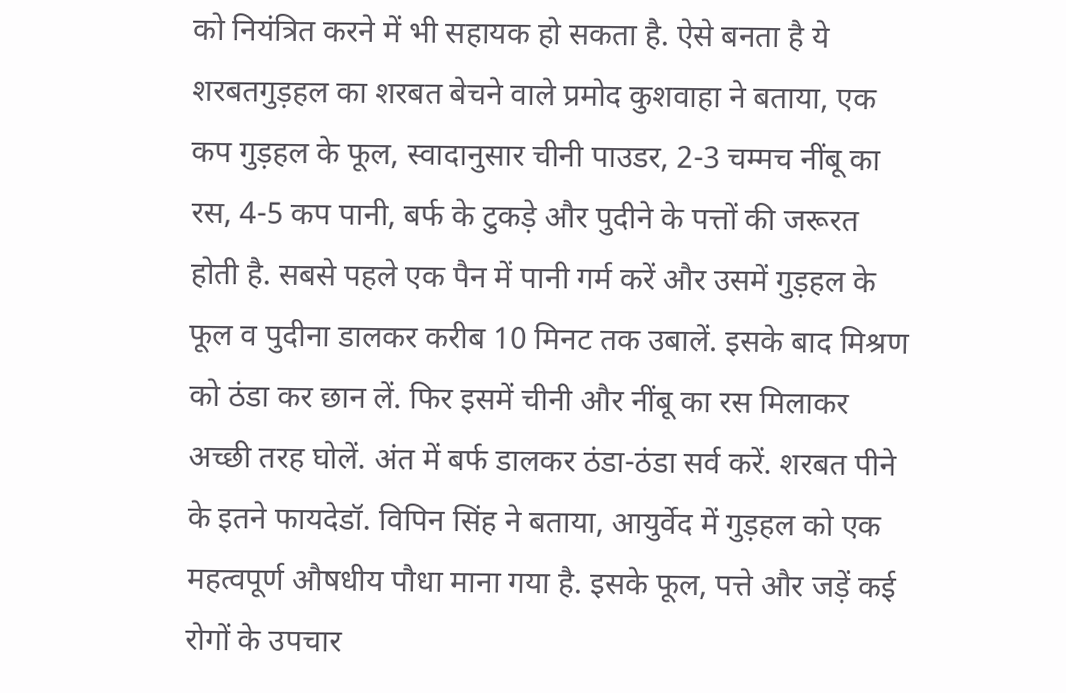को नियंत्रित करने में भी सहायक हो सकता है. ऐसे बनता है ये शरबतगुड़हल का शरबत बेचने वाले प्रमोद कुशवाहा ने बताया, एक कप गुड़हल के फूल, स्वादानुसार चीनी पाउडर, 2-3 चम्मच नींबू का रस, 4-5 कप पानी, बर्फ के टुकड़े और पुदीने के पत्तों की जरूरत होती है. सबसे पहले एक पैन में पानी गर्म करें और उसमें गुड़हल के फूल व पुदीना डालकर करीब 10 मिनट तक उबालें. इसके बाद मिश्रण को ठंडा कर छान लें. फिर इसमें चीनी और नींबू का रस मिलाकर अच्छी तरह घोलें. अंत में बर्फ डालकर ठंडा-ठंडा सर्व करें. शरबत पीने के इतने फायदेडॉ. विपिन सिंह ने बताया, आयुर्वेद में गुड़हल को एक महत्वपूर्ण औषधीय पौधा माना गया है. इसके फूल, पत्ते और जड़ें कई रोगों के उपचार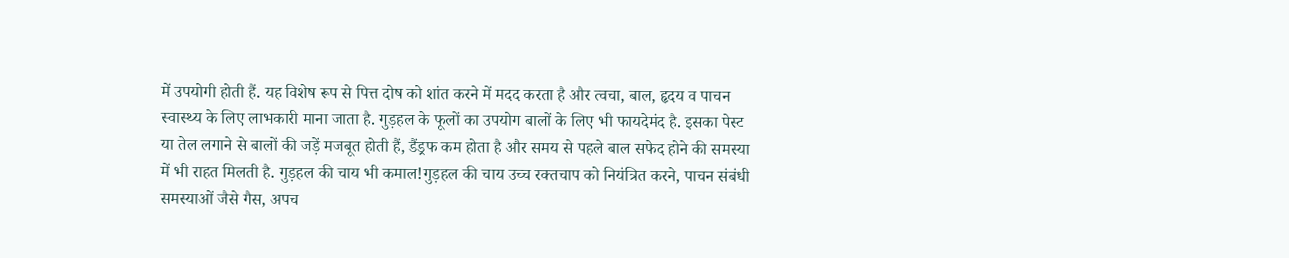में उपयोगी होती हैं. यह विशेष रूप से पित्त दोष को शांत करने में मदद करता है और त्वचा, बाल, हृदय व पाचन स्वास्थ्य के लिए लाभकारी माना जाता है. गुड़हल के फूलों का उपयोग बालों के लिए भी फायदेमंद है. इसका पेस्ट या तेल लगाने से बालों की जड़ें मजबूत होती हैं, डैंड्रफ कम होता है और समय से पहले बाल सफेद होने की समस्या में भी राहत मिलती है. गुड़हल की चाय भी कमाल!गुड़हल की चाय उच्च रक्तचाप को नियंत्रित करने, पाचन संबंधी समस्याओं जैसे गैस, अपच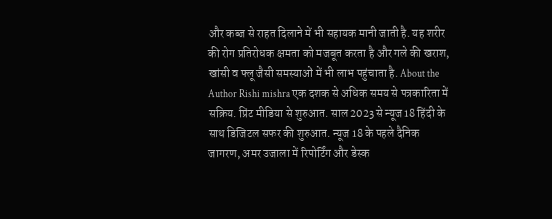और कब्ज से राहत दिलाने में भी सहायक मानी जाती है. यह शरीर की रोग प्रतिरोधक क्षमता को मजबूत करता है और गले की खराश, खांसी व फ्लू जैसी समस्याओं में भी लाभ पहुंचाता है. About the Author Rishi mishra एक दशक से अधिक समय से पत्रकारिता में सक्रिय. प्रिंट मीडिया से शुरुआत. साल 2023 से न्यूज 18 हिंदी के साथ डिजिटल सफर की शुरुआत. न्यूज 18 के पहले दैनिक जागरण, अमर उजाला में रिपोर्टिंग और डेस्क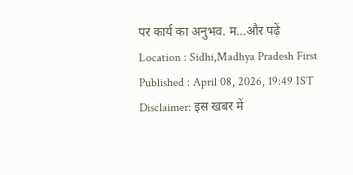पर कार्य का अनुभव. म…और पढ़ें Location : Sidhi,Madhya Pradesh First Published : April 08, 2026, 19:49 IST Disclaimer: इस खबर में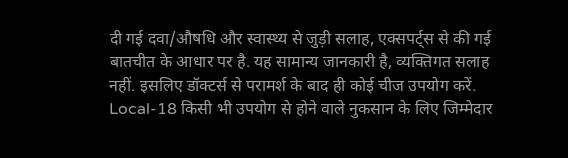दी गई दवा/औषधि और स्वास्थ्य से जुड़ी सलाह, एक्सपर्ट्स से की गई बातचीत के आधार पर है. यह सामान्य जानकारी है, व्यक्तिगत सलाह नहीं. इसलिए डॉक्टर्स से परामर्श के बाद ही कोई चीज उपयोग करें. Local-18 किसी भी उपयोग से होने वाले नुकसान के लिए जिम्मेदार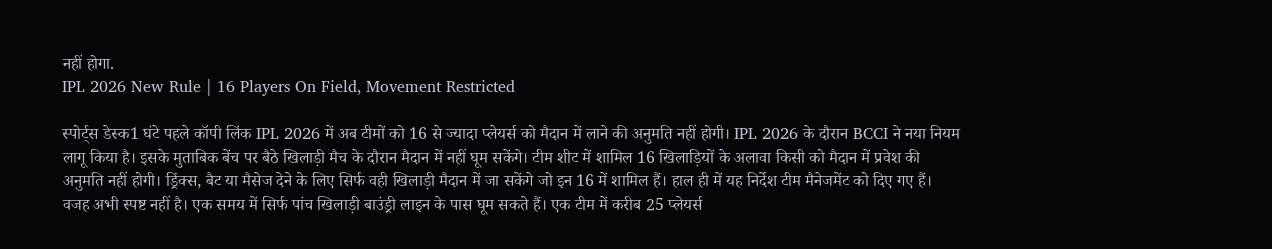नहीं होगा.
IPL 2026 New Rule | 16 Players On Field, Movement Restricted

स्पोर्ट्स डेस्क1 घंटे पहले कॉपी लिंक IPL 2026 में अब टीमों को 16 से ज्यादा प्लेयर्स को मैदान में लाने की अनुमति नहीं होगी। IPL 2026 के दौरान BCCI ने नया नियम लागू किया है। इसके मुताबिक बेंच पर बैठे खिलाड़ी मैच के दौरान मैदान में नहीं घूम सकेंगे। टीम शीट में शामिल 16 खिलाड़ियों के अलावा किसी को मैदान में प्रवेश की अनुमति नहीं होगी। ड्रिंक्स, बैट या मैसेज देने के लिए सिर्फ वही खिलाड़ी मैदान में जा सकेंगे जो इन 16 में शामिल हैं। हाल ही में यह निर्देश टीम मैनेजमेंट को दिए गए हैं। वजह अभी स्पष्ट नहीं है। एक समय में सिर्फ पांच खिलाड़ी बाउंड्री लाइन के पास घूम सकते हैं। एक टीम में करीब 25 प्लेयर्स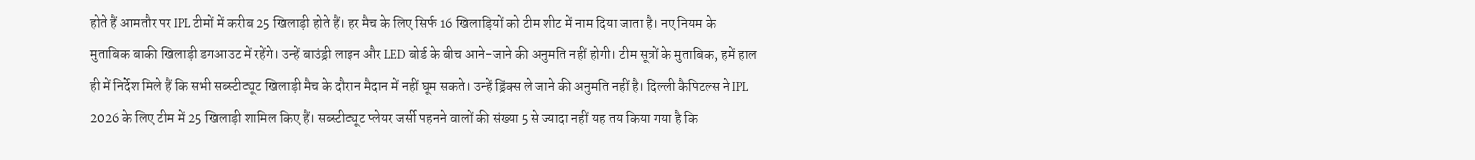होते हैं आमतौर पर IPL टीमों में करीब 25 खिलाड़ी होते हैं। हर मैच के लिए सिर्फ 16 खिलाड़ियों को टीम शीट में नाम दिया जाता है। नए नियम के मुताबिक बाकी खिलाड़ी डगआउट में रहेंगे। उन्हें बाउंड्री लाइन और LED बोर्ड के बीच आने-जाने की अनुमति नहीं होगी। टीम सूत्रों के मुताबिक, हमें हाल ही में निर्देश मिले हैं कि सभी सब्स्टीट्यूट खिलाड़ी मैच के दौरान मैदान में नहीं घूम सकते। उन्हें ड्रिंक्स ले जाने की अनुमति नहीं है। दिल्ली कैपिटल्स ने IPL 2026 के लिए टीम में 25 खिलाड़ी शामिल किए हैं। सब्स्टीट्यूट प्लेयर जर्सी पहनने वालों की संख्या 5 से ज्यादा नहीं यह तय किया गया है कि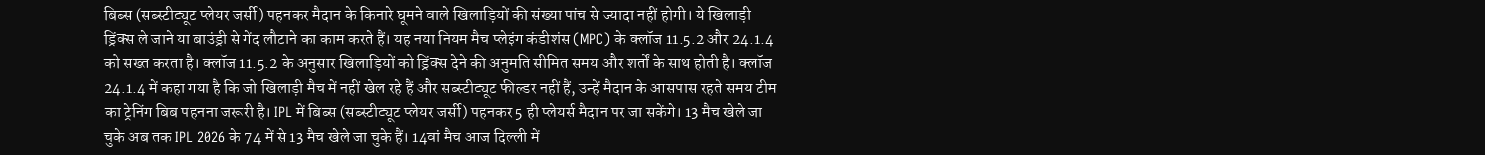बिब्स (सब्स्टीट्यूट प्लेयर जर्सी) पहनकर मैदान के किनारे घूमने वाले खिलाड़ियों की संख्या पांच से ज्यादा नहीं होगी। ये खिलाड़ी ड्रिंक्स ले जाने या बाउंड्री से गेंद लौटाने का काम करते हैं। यह नया नियम मैच प्लेइंग कंडीशंस (MPC) के क्लॉज 11.5.2 और 24.1.4 को सख्त करता है। क्लॉज 11.5.2 के अनुसार खिलाड़ियों को ड्रिंक्स देने की अनुमति सीमित समय और शर्तों के साथ होती है। क्लॉज 24.1.4 में कहा गया है कि जो खिलाड़ी मैच में नहीं खेल रहे हैं और सब्स्टीट्यूट फील्डर नहीं हैं, उन्हें मैदान के आसपास रहते समय टीम का ट्रेनिंग बिब पहनना जरूरी है। IPL में बिब्स (सब्स्टीट्यूट प्लेयर जर्सी) पहनकर 5 ही प्लेयर्स मैदान पर जा सकेंगे। 13 मैच खेले जा चुके अब तक IPL 2026 के 74 में से 13 मैच खेले जा चुके हैं। 14वां मैच आज दिल्ली में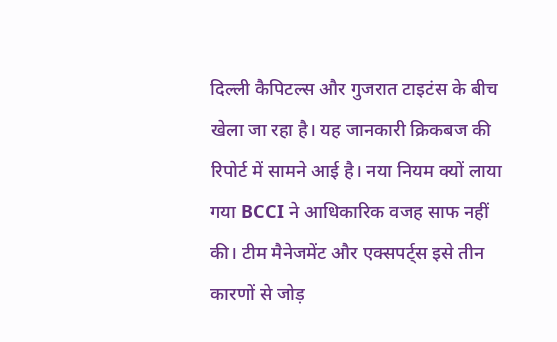दिल्ली कैपिटल्स और गुजरात टाइटंस के बीच खेला जा रहा है। यह जानकारी क्रिकबज की रिपोर्ट में सामने आई है। नया नियम क्यों लाया गया BCCI ने आधिकारिक वजह साफ नहीं की। टीम मैनेजमेंट और एक्सपर्ट्स इसे तीन कारणों से जोड़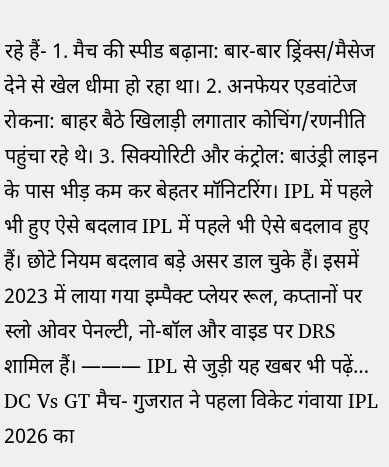रहे हैं- 1. मैच की स्पीड बढ़ाना: बार-बार ड्रिंक्स/मैसेज देने से खेल धीमा हो रहा था। 2. अनफेयर एडवांटेज रोकना: बाहर बैठे खिलाड़ी लगातार कोचिंग/रणनीति पहुंचा रहे थे। 3. सिक्योरिटी और कंट्रोल: बाउंड्री लाइन के पास भीड़ कम कर बेहतर मॉनिटरिंग। IPL में पहले भी हुए ऐसे बदलाव IPL में पहले भी ऐसे बदलाव हुए हैं। छोटे नियम बदलाव बड़े असर डाल चुके हैं। इसमें 2023 में लाया गया इम्पैक्ट प्लेयर रूल, कप्तानों पर स्लो ओवर पेनल्टी, नो-बॉल और वाइड पर DRS शामिल हैं। ——— IPL से जुड़ी यह खबर भी पढ़ें… DC Vs GT मैच- गुजरात ने पहला विकेट गंवाया IPL 2026 का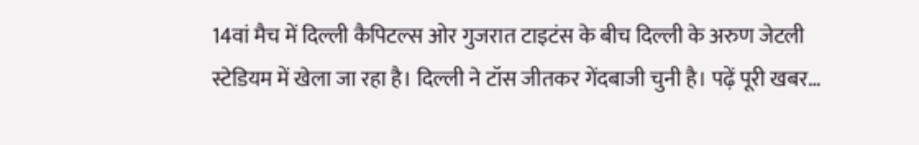14वां मैच में दिल्ली कैपिटल्स ओर गुजरात टाइटंस के बीच दिल्ली के अरुण जेटली स्टेडियम में खेला जा रहा है। दिल्ली ने टॉस जीतकर गेंदबाजी चुनी है। पढ़ें पूरी खबर…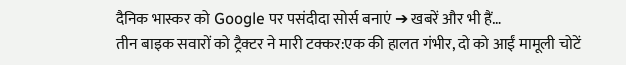दैनिक भास्कर को Google पर पसंदीदा सोर्स बनाएं ➔ खबरें और भी हैं…
तीन बाइक सवारों को ट्रैक्टर ने मारी टक्कर:एक की हालत गंभीर, दो को आईं मामूली चोटें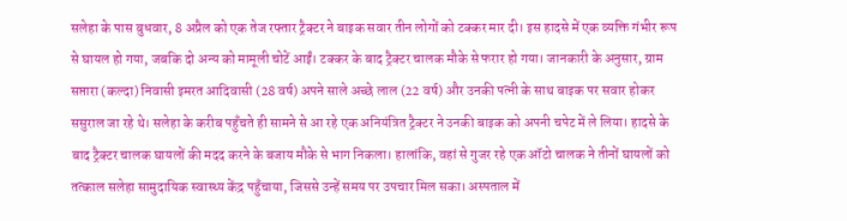सलेहा के पास बुधवार, 8 अप्रैल को एक तेज रफ्तार ट्रैक्टर ने बाइक सवार तीन लोगों को टक्कर मार दी। इस हादसे में एक व्यक्ति गंभीर रूप से घायल हो गया, जबकि दो अन्य को मामूली चोटें आईं। टक्कर के बाद ट्रैक्टर चालक मौके से फरार हो गया। जानकारी के अनुसार, ग्राम सप्तारा (कल्दा) निवासी इमरत आदिवासी (28 वर्ष) अपने साले अच्छे लाल (22 वर्ष) और उनकी पत्नी के साथ बाइक पर सवार होकर ससुराल जा रहे थे। सलेहा के करीब पहुँचते ही सामने से आ रहे एक अनियंत्रित ट्रैक्टर ने उनकी बाइक को अपनी चपेट में ले लिया। हादसे के बाद ट्रैक्टर चालक घायलों की मदद करने के बजाय मौके से भाग निकला। हालांकि, वहां से गुजर रहे एक ऑटो चालक ने तीनों घायलों को तत्काल सलेहा सामुदायिक स्वास्थ्य केंद्र पहुँचाया, जिससे उन्हें समय पर उपचार मिल सका। अस्पताल में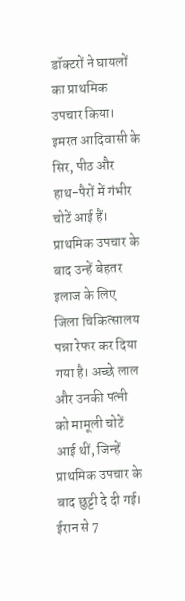डॉक्टरों ने घायलों का प्राथमिक उपचार किया। इमरत आदिवासी के सिर, पीठ और हाथ-पैरों में गंभीर चोटें आई हैं। प्राथमिक उपचार के बाद उन्हें बेहतर इलाज के लिए जिला चिकित्सालय पन्ना रेफर कर दिया गया है। अच्छे लाल और उनकी पत्नी को मामूली चोटें आई थीं, जिन्हें प्राथमिक उपचार के बाद छुट्टी दे दी गई।
ईरान से 7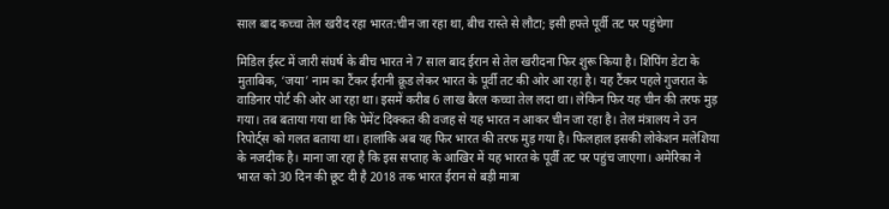साल बाद कच्चा तेल खरीद रहा भारत:चीन जा रहा था, बीच रास्ते से लौटा; इसी हफ्ते पूर्वी तट पर पहुंचेगा

मिडिल ईस्ट में जारी संघर्ष के बीच भारत ने 7 साल बाद ईरान से तेल खरीदना फिर शुरू किया है। शिपिंग डेटा के मुताबिक, ‘जया’ नाम का टैंकर ईरानी क्रूड लेकर भारत के पूर्वी तट की ओर आ रहा है। यह टैंकर पहले गुजरात के वाडिनार पोर्ट की ओर आ रहा था। इसमें करीब 6 लाख बैरल कच्चा तेल लदा था। लेकिन फिर यह चीन की तरफ मुड़ गया। तब बताया गया था कि पेमेंट दिक्कत की वजह से यह भारत न आकर चीन जा रहा है। तेल मंत्रालय ने उन रिपोर्ट्स को गलत बताया था। हालांकि अब यह फिर भारत की तरफ मुड़ गया है। फिलहाल इसकी लोकेशन मलेशिया के नजदीक है। माना जा रहा है कि इस सप्ताह के आखिर में यह भारत के पूर्वी तट पर पहुंच जाएगा। अमेरिका ने भारत को 30 दिन की छूट दी है 2018 तक भारत ईरान से बड़ी मात्रा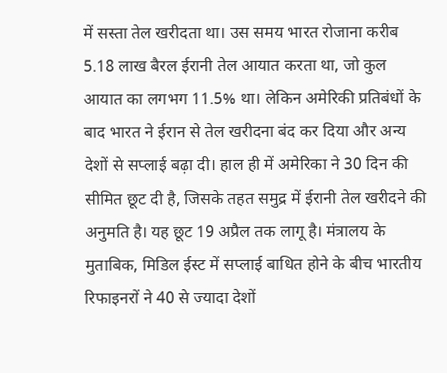में सस्ता तेल खरीदता था। उस समय भारत रोजाना करीब 5.18 लाख बैरल ईरानी तेल आयात करता था, जो कुल आयात का लगभग 11.5% था। लेकिन अमेरिकी प्रतिबंधों के बाद भारत ने ईरान से तेल खरीदना बंद कर दिया और अन्य देशों से सप्लाई बढ़ा दी। हाल ही में अमेरिका ने 30 दिन की सीमित छूट दी है, जिसके तहत समुद्र में ईरानी तेल खरीदने की अनुमति है। यह छूट 19 अप्रैल तक लागू है। मंत्रालय के मुताबिक, मिडिल ईस्ट में सप्लाई बाधित होने के बीच भारतीय रिफाइनरों ने 40 से ज्यादा देशों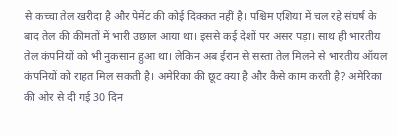से कच्चा तेल खरीदा है और पेमेंट की कोई दिक्कत नहीं है। पश्चिम एशिया में चल रहे संघर्ष के बाद तेल की कीमतों में भारी उछाल आया था। इससे कई देशों पर असर पड़ा। साथ ही भारतीय तेल कंपनियों को भी नुकसान हुआ था। लेकिन अब ईरान से सस्ता तेल मिलने से भारतीय ऑयल कंपनियों को राहत मिल सकती है। अमेरिका की छूट क्या है और कैसे काम करती है? अमेरिका की ओर से दी गई 30 दिन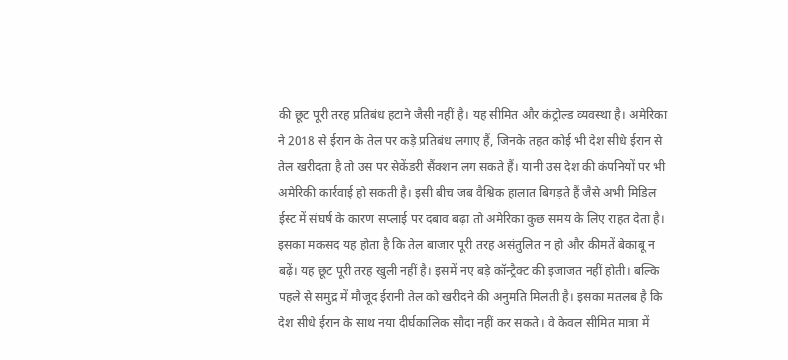की छूट पूरी तरह प्रतिबंध हटाने जैसी नहीं है। यह सीमित और कंट्रोल्ड व्यवस्था है। अमेरिका ने 2018 से ईरान के तेल पर कड़े प्रतिबंध लगाए हैं, जिनके तहत कोई भी देश सीधे ईरान से तेल खरीदता है तो उस पर सेकेंडरी सैंक्शन लग सकते हैं। यानी उस देश की कंपनियों पर भी अमेरिकी कार्रवाई हो सकती है। इसी बीच जब वैश्विक हालात बिगड़ते हैं जैसे अभी मिडिल ईस्ट में संघर्ष के कारण सप्लाई पर दबाव बढ़ा तो अमेरिका कुछ समय के लिए राहत देता है। इसका मकसद यह होता है कि तेल बाजार पूरी तरह असंतुलित न हो और कीमतें बेकाबू न बढ़ें। यह छूट पूरी तरह खुली नहीं है। इसमें नए बड़े कॉन्ट्रैक्ट की इजाजत नहीं होती। बल्कि पहले से समुद्र में मौजूद ईरानी तेल को खरीदने की अनुमति मिलती है। इसका मतलब है कि देश सीधे ईरान के साथ नया दीर्घकालिक सौदा नहीं कर सकते। वे केवल सीमित मात्रा में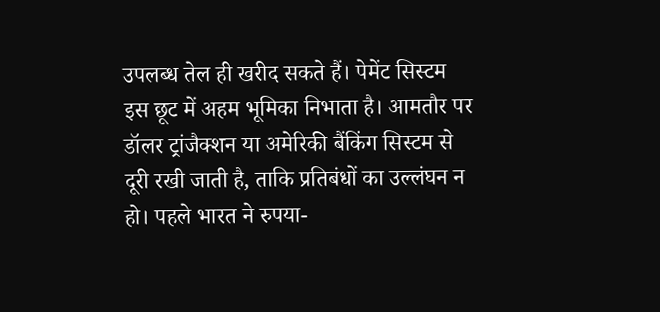उपलब्ध तेल ही खरीद सकते हैं। पेमेंट सिस्टम इस छूट में अहम भूमिका निभाता है। आमतौर पर डॉलर ट्रांजैक्शन या अमेरिकी बैंकिंग सिस्टम से दूरी रखी जाती है, ताकि प्रतिबंधों का उल्लंघन न हो। पहले भारत ने रुपया-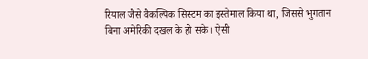रियाल जैसे वैकल्पिक सिस्टम का इस्तेमाल किया था, जिससे भुगतान बिना अमेरिकी दखल के हो सके। ऐसी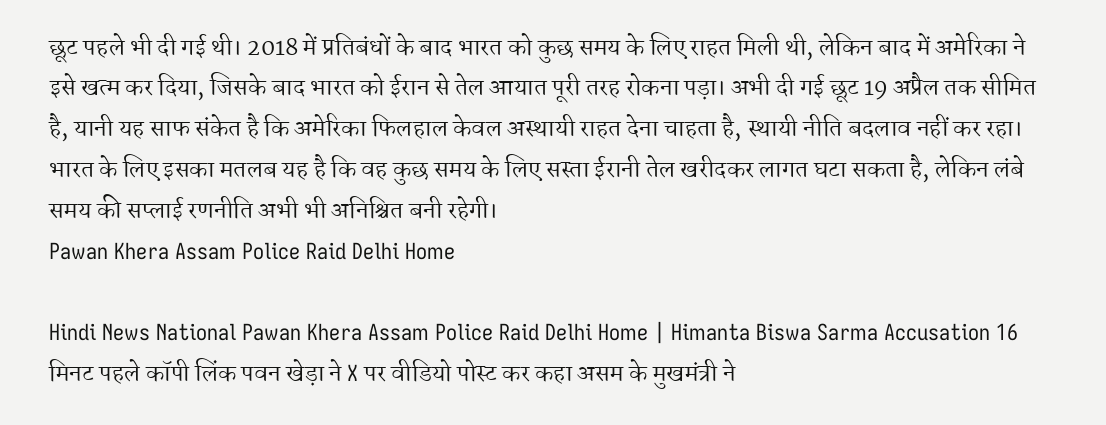छूट पहले भी दी गई थी। 2018 में प्रतिबंधों के बाद भारत को कुछ समय के लिए राहत मिली थी, लेकिन बाद में अमेरिका ने इसे खत्म कर दिया, जिसके बाद भारत को ईरान से तेल आयात पूरी तरह रोकना पड़ा। अभी दी गई छूट 19 अप्रैल तक सीमित है, यानी यह साफ संकेत है कि अमेरिका फिलहाल केवल अस्थायी राहत देना चाहता है, स्थायी नीति बदलाव नहीं कर रहा। भारत के लिए इसका मतलब यह है कि वह कुछ समय के लिए सस्ता ईरानी तेल खरीदकर लागत घटा सकता है, लेकिन लंबे समय की सप्लाई रणनीति अभी भी अनिश्चित बनी रहेगी।
Pawan Khera Assam Police Raid Delhi Home

Hindi News National Pawan Khera Assam Police Raid Delhi Home | Himanta Biswa Sarma Accusation 16 मिनट पहले कॉपी लिंक पवन खेड़ा ने X पर वीडियो पोस्ट कर कहा असम के मुखमंत्री ने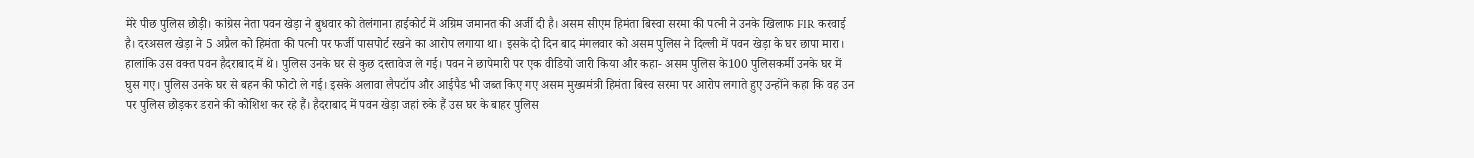मेरे पीछ पुलिस छोड़ी। कांग्रेस नेता पवन खेड़ा ने बुधवार को तेलंगाना हाईकोर्ट में अग्रिम जमानत की अर्जी दी है। असम सीएम हिमंता बिस्वा सरमा की पत्नी ने उनके खिलाफ FIR करवाई है। दरअसल खेड़ा ने 5 अप्रैल को हिमंता की पत्नी पर फर्जी पासपोर्ट रखने का आरोप लगाया था। इसके दो दिन बाद मंगलवार को असम पुलिस ने दिल्ली में पवन खेड़ा के घर छापा मारा। हालांकि उस वक्त पवन हैदराबाद में थे। पुलिस उनके घर से कुछ दस्तावेज ले गई। पवन ने छापेमारी पर एक वीडियो जारी किया और कहा- असम पुलिस के100 पुलिसकर्मी उनके घर में घुस गए। पुलिस उनके घर से बहन की फोटो ले गई। इसके अलावा लैपटॉप और आईपैड भी जब्त किए गए असम मुख्यमंत्री हिमंता बिस्व सरमा पर आरोप लगाते हुए उन्होंने कहा कि वह उन पर पुलिस छोड़कर डराने की कोशिश कर रहे हैं। हैदराबाद में पवन खेड़ा जहां रुके हैं उस घर के बाहर पुलिस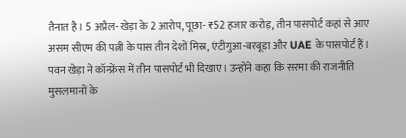तैनात है। 5 अप्रैल- खेड़ा के 2 आरोप, पूछा- ₹52 हजार करोड़, तीन पासपोर्ट कहां से आए असम सीएम की पत्नी के पास तीन देशों मिस्र, एंटीगुआ-बरबूडा और UAE के पासपोर्ट हैं। पवन खेड़ा ने कॉन्फ्रेंस में तीन पासपोर्ट भी दिखाए। उन्होंने कहा कि सरमा की राजनीति मुसलमानों के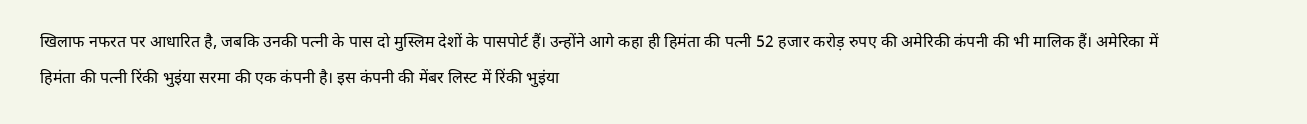खिलाफ नफरत पर आधारित है, जबकि उनकी पत्नी के पास दो मुस्लिम देशों के पासपोर्ट हैं। उन्होंने आगे कहा ही हिमंता की पत्नी 52 हजार करोड़ रुपए की अमेरिकी कंपनी की भी मालिक हैं। अमेरिका में हिमंता की पत्नी रिंकी भुइंया सरमा की एक कंपनी है। इस कंपनी की मेंबर लिस्ट में रिंकी भुइंया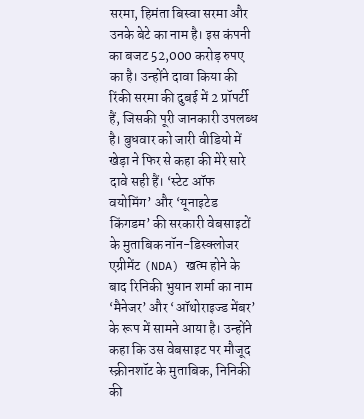सरमा, हिमंता बिस्वा सरमा और उनके बेटे का नाम है। इस कंपनी का बजट 52,000 करोड़ रुपए का है। उन्होंने दावा किया की रिंकी सरमा की दुबई में 2 प्रॉपर्टी हैं, जिसकी पूरी जानकारी उपलब्ध है। बुधवार को जारी वीडियो में खेड़ा ने फिर से कहा की मेरे सारे दावे सही हैं। ‘स्टेट ऑफ वयोमिंग’ और ‘यूनाइटेड किंगडम’ की सरकारी वेबसाइटों के मुताबिक नॉन-डिस्क्लोजर एग्रीमेंट (NDA) खत्म होने के बाद रिनिकी भुयान शर्मा का नाम ‘मैनेजर’ और ‘ऑथोराइज्ड मेंबर’ के रूप में सामने आया है। उन्होंने कहा कि उस वेबसाइट पर मौजूद स्क्रीनशॉट के मुताबिक, निनिकी की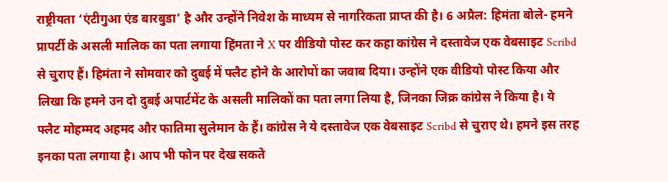राष्ट्रीयता ‘एंटीगुआ एंड बारबुडा’ है और उन्होंने निवेश के माध्यम से नागरिकता प्राप्त की है। 6 अप्रैल: हिमंता बोले- हमने प्रापर्टी के असली मालिक का पता लगाया हिंमता ने X पर वीडियो पोस्ट कर कहा कांग्रेस ने दस्तावेज एक वेबसाइट Scribd से चुराए हैं। हिमंता ने सोमवार को दुबई में फ्लैट होने के आरोपों का जवाब दिया। उन्होंने एक वीडियो पोस्ट किया और लिखा कि हमने उन दो दुबई अपार्टमेंट के असली मालिकों का पता लगा लिया है, जिनका जिक्र कांग्रेस ने किया है। ये फ्लैट मोहम्मद अहमद और फातिमा सुलेमान के हैं। कांग्रेस ने ये दस्तावेज एक वेबसाइट Scribd से चुराए थे। हमने इस तरह इनका पता लगाया है। आप भी फोन पर देख सकते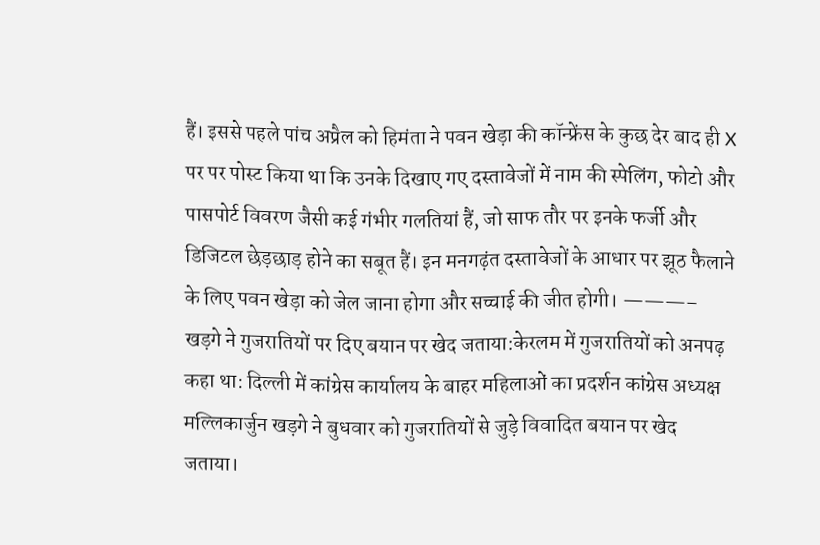हैं। इससे पहले पांच अप्रैल को हिमंता ने पवन खेड़ा की कॉन्फ्रेंस के कुछ देर बाद ही X पर पर पोस्ट किया था कि उनके दिखाए गए दस्तावेजों में नाम की स्पेलिंग, फोटो और पासपोर्ट विवरण जैसी कई गंभीर गलतियां हैं, जो साफ तौर पर इनके फर्जी और डिजिटल छेड़छाड़ होने का सबूत हैं। इन मनगढ़ंत दस्तावेजों के आधार पर झूठ फैलाने के लिए पवन खेड़ा को जेल जाना होगा और सच्चाई की जीत होगी। ———– खड़गे ने गुजरातियों पर दिए बयान पर खेद जताया:केरलम में गुजरातियों को अनपढ़ कहा था: दिल्ली में कांग्रेस कार्यालय के बाहर महिलाओं का प्रदर्शन कांग्रेस अध्यक्ष मल्लिकार्जुन खड़गे ने बुधवार को गुजरातियों से जुड़े विवादित बयान पर खेद जताया।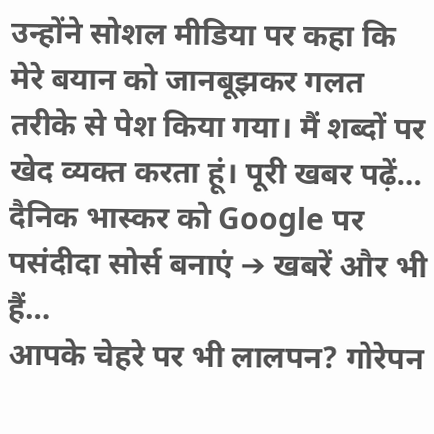उन्होंने सोशल मीडिया पर कहा कि मेरे बयान को जानबूझकर गलत तरीके से पेश किया गया। मैं शब्दों पर खेद व्यक्त करता हूं। पूरी खबर पढ़ें… दैनिक भास्कर को Google पर पसंदीदा सोर्स बनाएं ➔ खबरें और भी हैं…
आपके चेहरे पर भी लालपन? गोरेपन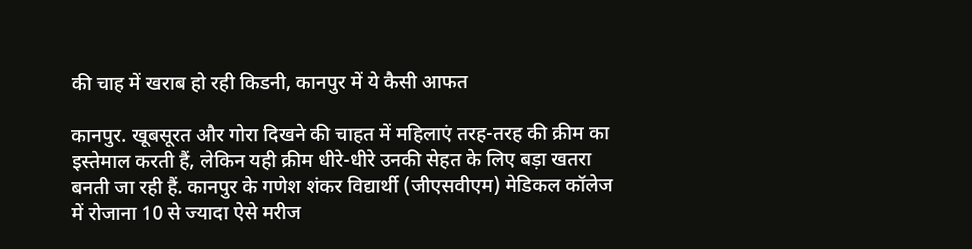की चाह में खराब हो रही किडनी, कानपुर में ये कैसी आफत

कानपुर. खूबसूरत और गोरा दिखने की चाहत में महिलाएं तरह-तरह की क्रीम का इस्तेमाल करती हैं, लेकिन यही क्रीम धीरे-धीरे उनकी सेहत के लिए बड़ा खतरा बनती जा रही हैं. कानपुर के गणेश शंकर विद्यार्थी (जीएसवीएम) मेडिकल कॉलेज में रोजाना 10 से ज्यादा ऐसे मरीज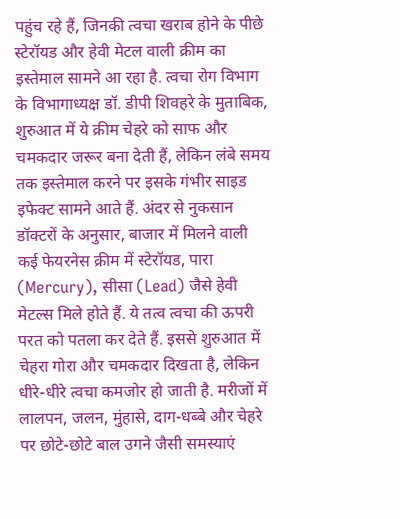पहुंच रहे हैं, जिनकी त्वचा खराब होने के पीछे स्टेरॉयड और हेवी मेटल वाली क्रीम का इस्तेमाल सामने आ रहा है. त्वचा रोग विभाग के विभागाध्यक्ष डॉ. डीपी शिवहरे के मुताबिक, शुरुआत में ये क्रीम चेहरे को साफ और चमकदार जरूर बना देती हैं, लेकिन लंबे समय तक इस्तेमाल करने पर इसके गंभीर साइड इफेक्ट सामने आते हैं. अंदर से नुकसान डॉक्टरों के अनुसार, बाजार में मिलने वाली कई फेयरनेस क्रीम में स्टेरॉयड, पारा (Mercury), सीसा (Lead) जैसे हेवी मेटल्स मिले होते हैं. ये तत्व त्वचा की ऊपरी परत को पतला कर देते हैं. इससे शुरुआत में चेहरा गोरा और चमकदार दिखता है, लेकिन धीरे-धीरे त्वचा कमजोर हो जाती है. मरीजों में लालपन, जलन, मुंहासे, दाग-धब्बे और चेहरे पर छोटे-छोटे बाल उगने जैसी समस्याएं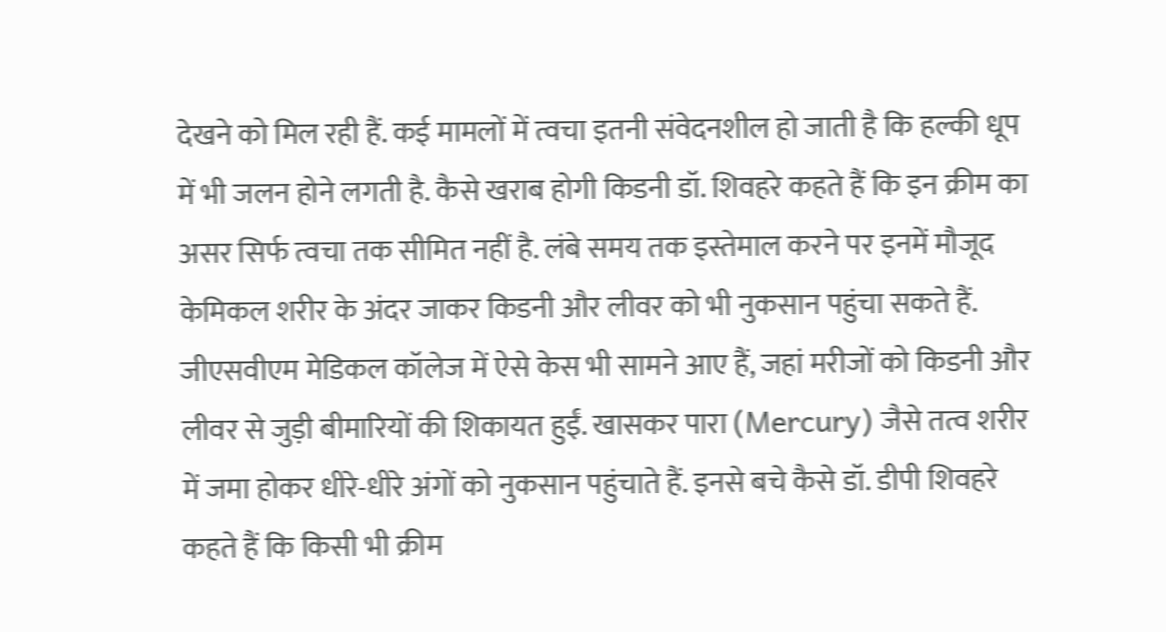देखने को मिल रही हैं. कई मामलों में त्वचा इतनी संवेदनशील हो जाती है कि हल्की धूप में भी जलन होने लगती है. कैसे खराब होगी किडनी डॉ. शिवहरे कहते हैं कि इन क्रीम का असर सिर्फ त्वचा तक सीमित नहीं है. लंबे समय तक इस्तेमाल करने पर इनमें मौजूद केमिकल शरीर के अंदर जाकर किडनी और लीवर को भी नुकसान पहुंचा सकते हैं. जीएसवीएम मेडिकल कॉलेज में ऐसे केस भी सामने आए हैं, जहां मरीजों को किडनी और लीवर से जुड़ी बीमारियों की शिकायत हुईं. खासकर पारा (Mercury) जैसे तत्व शरीर में जमा होकर धीरे-धीरे अंगों को नुकसान पहुंचाते हैं. इनसे बचे कैसे डॉ. डीपी शिवहरे कहते हैं कि किसी भी क्रीम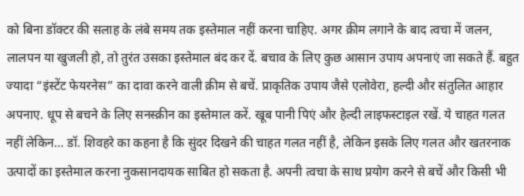को बिना डॉक्टर की सलाह के लंबे समय तक इस्तेमाल नहीं करना चाहिए. अगर क्रीम लगाने के बाद त्वचा में जलन, लालपन या खुजली हो, तो तुरंत उसका इस्तेमाल बंद कर दें. बचाव के लिए कुछ आसान उपाय अपनाएं जा सकते हैं. बहुत ज्यादा “इंस्टेंट फेयरनेस” का दावा करने वाली क्रीम से बचें. प्राकृतिक उपाय जैसे एलोवेरा, हल्दी और संतुलित आहार अपनाए. धूप से बचने के लिए सनस्क्रीन का इस्तेमाल करें. खूब पानी पिएं और हेल्दी लाइफस्टाइल रखें. ये चाहत गलत नहीं लेकिन… डॉ. शिवहरे का कहना है कि सुंदर दिखने की चाहत गलत नहीं है, लेकिन इसके लिए गलत और खतरनाक उत्पादों का इस्तेमाल करना नुकसानदायक साबित हो सकता है. अपनी त्वचा के साथ प्रयोग करने से बचें और किसी भी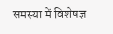समस्या में विशेषज्ञ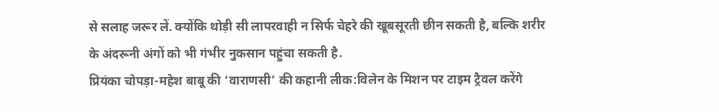से सलाह जरूर लें. क्योंकि थोड़ी सी लापरवाही न सिर्फ चेहरे की खूबसूरती छीन सकती है, बल्कि शरीर के अंदरूनी अंगों को भी गंभीर नुकसान पहुंचा सकती है.
प्रियंका चोपड़ा-महेश बाबू की ‘वाराणसी’ की कहानी लीक:विलेन के मिशन पर टाइम ट्रैवल करेंगे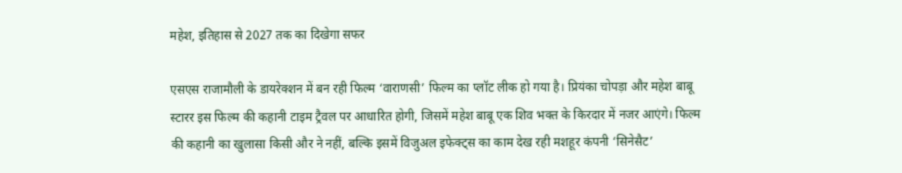महेश, इतिहास से 2027 तक का दिखेगा सफर

एसएस राजामौली के डायरेक्शन में बन रही फिल्म ‘वाराणसी’ फिल्म का प्लॉट लीक हो गया है। प्रियंका चोपड़ा और महेश बाबू स्टारर इस फिल्म की कहानी टाइम ट्रैवल पर आधारित होगी, जिसमें महेश बाबू एक शिव भक्त के किरदार में नजर आएंगे। फिल्म की कहानी का खुलासा किसी और ने नहीं, बल्कि इसमें विजुअल इफेक्ट्स का काम देख रही मशहूर कंपनी ‘सिनेसैट’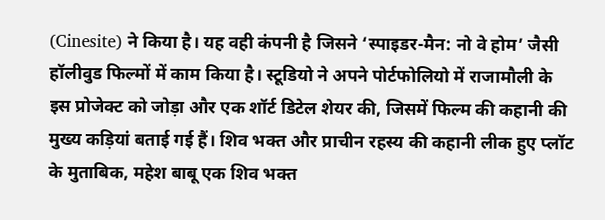(Cinesite) ने किया है। यह वही कंपनी है जिसने ‘स्पाइडर-मैन: नो वे होम’ जैसी हॉलीवुड फिल्मों में काम किया है। स्टूडियो ने अपने पोर्टफोलियो में राजामौली के इस प्रोजेक्ट को जोड़ा और एक शॉर्ट डिटेल शेयर की, जिसमें फिल्म की कहानी की मुख्य कड़ियां बताई गई हैं। शिव भक्त और प्राचीन रहस्य की कहानी लीक हुए प्लॉट के मुताबिक, महेश बाबू एक शिव भक्त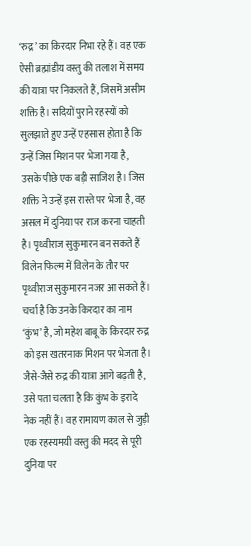‘रुद्र’ का किरदार निभा रहे हैं। वह एक ऐसी ब्रह्मांडीय वस्तु की तलाश में समय की यात्रा पर निकलते हैं, जिसमें असीम शक्ति है। सदियों पुराने रहस्यों को सुलझाते हुए उन्हें एहसास होता है कि उन्हें जिस मिशन पर भेजा गया है, उसके पीछे एक बड़ी साजिश है। जिस शक्ति ने उन्हें इस रास्ते पर भेजा है, वह असल में दुनिया पर राज करना चाहती है। पृथ्वीराज सुकुमारन बन सकते हैं विलेन फिल्म में विलेन के तौर पर पृथ्वीराज सुकुमारन नजर आ सकते हैं। चर्चा है कि उनके किरदार का नाम ‘कुंभ’ है, जो महेश बाबू के किरदार रुद्र को इस खतरनाक मिशन पर भेजता है। जैसे-जैसे रुद्र की यात्रा आगे बढ़ती है, उसे पता चलता है कि कुंभ के इरादे नेक नहीं हैं। वह रामायण काल से जुड़ी एक रहस्यमयी वस्तु की मदद से पूरी दुनिया पर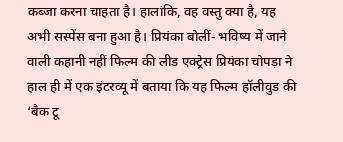कब्जा करना चाहता है। हालांकि, वह वस्तु क्या है, यह अभी सस्पेंस बना हुआ है। प्रियंका बोलीं- भविष्य में जाने वाली कहानी नहीं फिल्म की लीड एक्ट्रेस प्रियंका चोपड़ा ने हाल ही में एक इंटरव्यू में बताया कि यह फिल्म हॉलीवुड की ‘बैक टू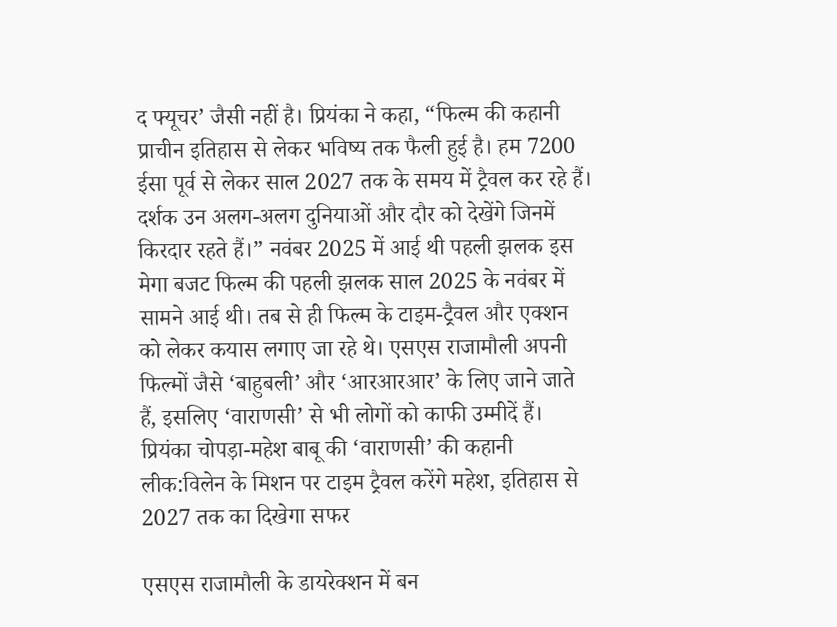द फ्यूचर’ जैसी नहीं है। प्रियंका ने कहा, “फिल्म की कहानी प्राचीन इतिहास से लेकर भविष्य तक फैली हुई है। हम 7200 ईसा पूर्व से लेकर साल 2027 तक के समय में ट्रैवल कर रहे हैं। दर्शक उन अलग-अलग दुनियाओं और दौर को देखेंगे जिनमें किरदार रहते हैं।” नवंबर 2025 में आई थी पहली झलक इस मेगा बजट फिल्म की पहली झलक साल 2025 के नवंबर में सामने आई थी। तब से ही फिल्म के टाइम-ट्रैवल और एक्शन को लेकर कयास लगाए जा रहे थे। एसएस राजामौली अपनी फिल्मों जैसे ‘बाहुबली’ और ‘आरआरआर’ के लिए जाने जाते हैं, इसलिए ‘वाराणसी’ से भी लोगों को काफी उम्मीदें हैं।
प्रियंका चोपड़ा-महेश बाबू की ‘वाराणसी’ की कहानी लीक:विलेन के मिशन पर टाइम ट्रैवल करेंगे महेश, इतिहास से 2027 तक का दिखेगा सफर

एसएस राजामौली के डायरेक्शन में बन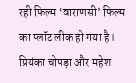रही फिल्म ‘वाराणसी’ फिल्म का प्लॉट लीक हो गया है। प्रियंका चोपड़ा और महेश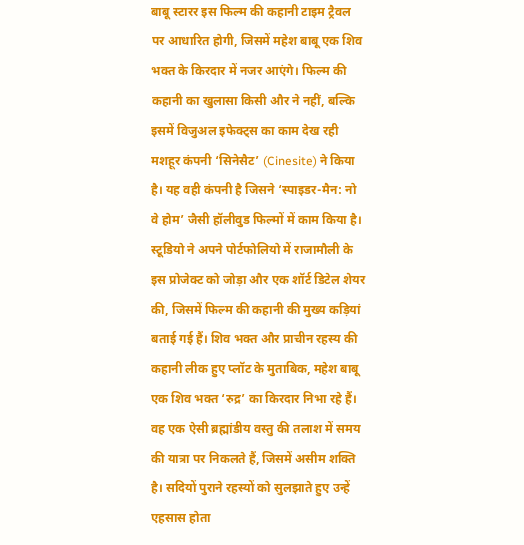बाबू स्टारर इस फिल्म की कहानी टाइम ट्रैवल पर आधारित होगी, जिसमें महेश बाबू एक शिव भक्त के किरदार में नजर आएंगे। फिल्म की कहानी का खुलासा किसी और ने नहीं, बल्कि इसमें विजुअल इफेक्ट्स का काम देख रही मशहूर कंपनी ‘सिनेसैट’ (Cinesite) ने किया है। यह वही कंपनी है जिसने ‘स्पाइडर-मैन: नो वे होम’ जैसी हॉलीवुड फिल्मों में काम किया है। स्टूडियो ने अपने पोर्टफोलियो में राजामौली के इस प्रोजेक्ट को जोड़ा और एक शॉर्ट डिटेल शेयर की, जिसमें फिल्म की कहानी की मुख्य कड़ियां बताई गई हैं। शिव भक्त और प्राचीन रहस्य की कहानी लीक हुए प्लॉट के मुताबिक, महेश बाबू एक शिव भक्त ‘रुद्र’ का किरदार निभा रहे हैं। वह एक ऐसी ब्रह्मांडीय वस्तु की तलाश में समय की यात्रा पर निकलते हैं, जिसमें असीम शक्ति है। सदियों पुराने रहस्यों को सुलझाते हुए उन्हें एहसास होता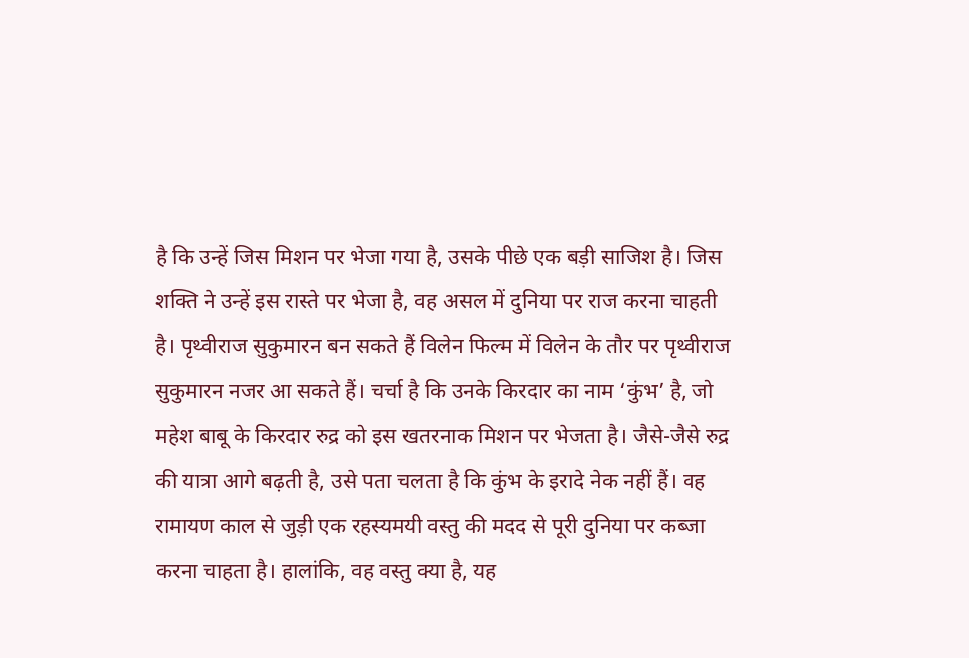है कि उन्हें जिस मिशन पर भेजा गया है, उसके पीछे एक बड़ी साजिश है। जिस शक्ति ने उन्हें इस रास्ते पर भेजा है, वह असल में दुनिया पर राज करना चाहती है। पृथ्वीराज सुकुमारन बन सकते हैं विलेन फिल्म में विलेन के तौर पर पृथ्वीराज सुकुमारन नजर आ सकते हैं। चर्चा है कि उनके किरदार का नाम ‘कुंभ’ है, जो महेश बाबू के किरदार रुद्र को इस खतरनाक मिशन पर भेजता है। जैसे-जैसे रुद्र की यात्रा आगे बढ़ती है, उसे पता चलता है कि कुंभ के इरादे नेक नहीं हैं। वह रामायण काल से जुड़ी एक रहस्यमयी वस्तु की मदद से पूरी दुनिया पर कब्जा करना चाहता है। हालांकि, वह वस्तु क्या है, यह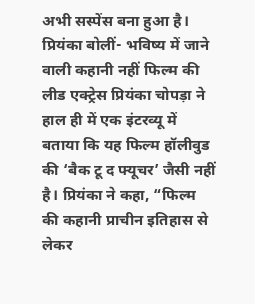अभी सस्पेंस बना हुआ है। प्रियंका बोलीं- भविष्य में जाने वाली कहानी नहीं फिल्म की लीड एक्ट्रेस प्रियंका चोपड़ा ने हाल ही में एक इंटरव्यू में बताया कि यह फिल्म हॉलीवुड की ‘बैक टू द फ्यूचर’ जैसी नहीं है। प्रियंका ने कहा, “फिल्म की कहानी प्राचीन इतिहास से लेकर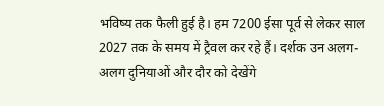भविष्य तक फैली हुई है। हम 7200 ईसा पूर्व से लेकर साल 2027 तक के समय में ट्रैवल कर रहे हैं। दर्शक उन अलग-अलग दुनियाओं और दौर को देखेंगे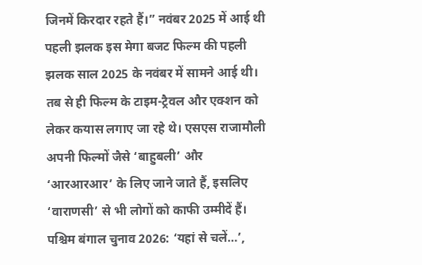जिनमें किरदार रहते हैं।” नवंबर 2025 में आई थी पहली झलक इस मेगा बजट फिल्म की पहली झलक साल 2025 के नवंबर में सामने आई थी। तब से ही फिल्म के टाइम-ट्रैवल और एक्शन को लेकर कयास लगाए जा रहे थे। एसएस राजामौली अपनी फिल्मों जैसे ‘बाहुबली’ और ‘आरआरआर’ के लिए जाने जाते हैं, इसलिए ‘वाराणसी’ से भी लोगों को काफी उम्मीदें हैं।
पश्चिम बंगाल चुनाव 2026: ‘यहां से चलें…’,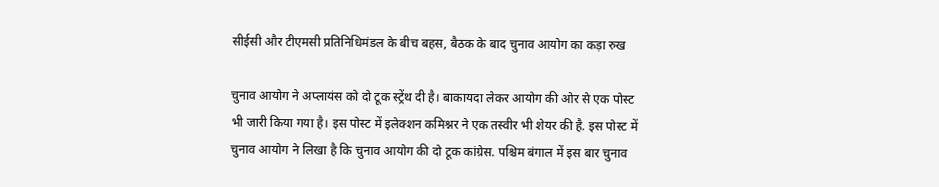सीईसी और टीएमसी प्रतिनिधिमंडल के बीच बहस, बैठक के बाद चुनाव आयोग का कड़ा रुख

चुनाव आयोग ने अप्लायंस को दो टूक स्ट्रेंथ दी है। बाकायदा लेकर आयोग की ओर से एक पोस्ट भी जारी किया गया है। इस पोस्ट में इलेक्शन कमिश्नर ने एक तस्वीर भी शेयर की है. इस पोस्ट में चुनाव आयोग ने लिखा है कि चुनाव आयोग की दो टूक कांग्रेस. पश्चिम बंगाल में इस बार चुनाव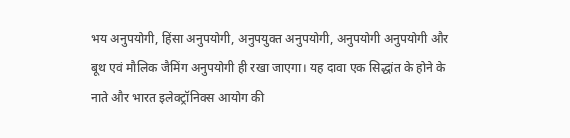भय अनुपयोगी, हिंसा अनुपयोगी, अनुपयुक्त अनुपयोगी, अनुपयोगी अनुपयोगी और बूथ एवं मौलिक जैमिंग अनुपयोगी ही रखा जाएगा। यह दावा एक सिद्धांत के होने के नाते और भारत इलेक्ट्रॉनिक्स आयोग की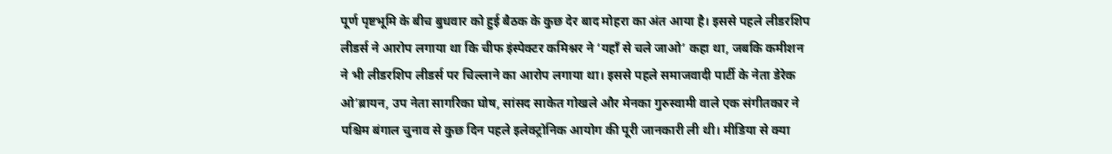पूर्ण पृष्टभूमि के बीच बुधवार को हुई बैठक के कुछ देर बाद मोहरा का अंत आया है। इससे पहले लीडरशिप लीडर्स ने आरोप लगाया था कि चीफ इंस्पेक्टर कमिश्नर ने ‘यहाँ से चले जाओ’ कहा था, जबकि कमीशन ने भी लीडरशिप लीडर्स पर चिल्लाने का आरोप लगाया था। इससे पहले समाजवादी पार्टी के नेता डेरेक ओ’ब्रायन, उप नेता सागरिका घोष, सांसद साकेत गोखले और मेनका गुरुस्वामी वाले एक संगीतकार ने पश्चिम बंगाल चुनाव से कुछ दिन पहले इलेक्ट्रोनिक आयोग की पूरी जानकारी ली थी। मीडिया से क्या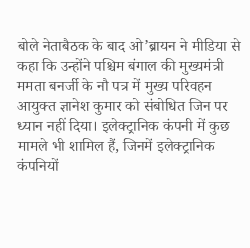बोले नेताबैठक के बाद ओ’ब्रायन ने मीडिया से कहा कि उन्होंने पश्चिम बंगाल की मुख्यमंत्री ममता बनर्जी के नौ पत्र में मुख्य परिवहन आयुक्त ज्ञानेश कुमार को संबोधित जिन पर ध्यान नहीं दिया। इलेक्ट्रानिक कंपनी में कुछ मामले भी शामिल हैं, जिनमें इलेक्ट्रानिक कंपनियों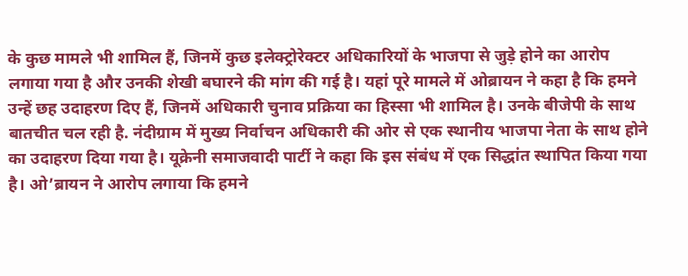के कुछ मामले भी शामिल हैं, जिनमें कुछ इलेक्ट्रोरेक्टर अधिकारियों के भाजपा से जुड़े होने का आरोप लगाया गया है और उनकी शेखी बघारने की मांग की गई है। यहां पूरे मामले में ओब्रायन ने कहा है कि हमने उन्हें छह उदाहरण दिए हैं, जिनमें अधिकारी चुनाव प्रक्रिया का हिस्सा भी शामिल है। उनके बीजेपी के साथ बातचीत चल रही है. नंदीग्राम में मुख्य निर्वाचन अधिकारी की ओर से एक स्थानीय भाजपा नेता के साथ होने का उदाहरण दिया गया है। यूक्रेनी समाजवादी पार्टी ने कहा कि इस संबंध में एक सिद्धांत स्थापित किया गया है। ओ’ब्रायन ने आरोप लगाया कि हमने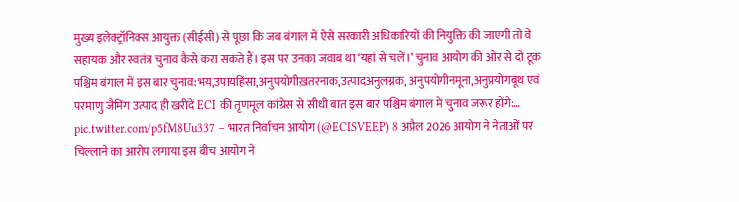मुख्य इलेक्ट्रॉनिक्स आयुक्त (सीईसी) से पूछा कि जब बंगाल में ऐसे सरकारी अधिकारियों की नियुक्ति की जाएगी तो वे सहायक और स्वतंत्र चुनाव कैसे करा सकते हैं। इस पर उनका जवाब था ‘यहां से चलें।’ चुनाव आयोग की ओर से दो टूक पश्चिम बंगाल में इस बार चुनाव:भय,उपायहिंसा,अनुपयोगीख़तरनाक,उत्पादअनुलग्नक, अनुपयोगीनमूना,अनुप्रयोगबूथ एवं परमाणु जैमिंग उत्पाद ही खरीदें ECI की तृणमूल कांग्रेस से सीधी बात इस बार पश्चिम बंगाल में चुनाव जरूर होंगे:… pic.twitter.com/p5fM8Uu337 – भारत निर्वाचन आयोग (@ECISVEEP) 8 अप्रैल 2026 आयोग ने नेताओं पर चिल्लाने का आरोप लगाया इस बीच आयोग ने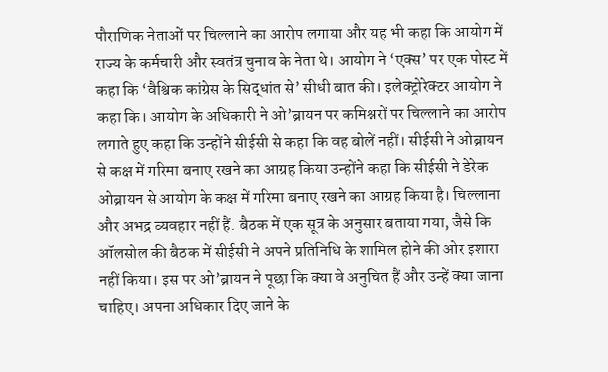पौराणिक नेताओं पर चिल्लाने का आरोप लगाया और यह भी कहा कि आयोग में राज्य के कर्मचारी और स्वतंत्र चुनाव के नेता थे। आयोग ने ‘एक्स’ पर एक पोस्ट में कहा कि ‘वैश्विक कांग्रेस के सिद्धांत से’ सीधी बात की। इलेक्ट्रोरेक्टर आयोग ने कहा कि। आयोग के अधिकारी ने ओ’ब्रायन पर कमिश्नरों पर चिल्लाने का आरोप लगाते हुए कहा कि उन्होंने सीईसी से कहा कि वह बोलें नहीं। सीईसी ने ओब्रायन से कक्ष में गरिमा बनाए रखने का आग्रह किया उन्होंने कहा कि सीईसी ने डेरेक ओब्रायन से आयोग के कक्ष में गरिमा बनाए रखने का आग्रह किया है। चिल्लाना और अभद्र व्यवहार नहीं हैं. बैठक में एक सूत्र के अनुसार बताया गया, जैसे कि ऑलसोल की बैठक में सीईसी ने अपने प्रतिनिधि के शामिल होने की ओर इशारा नहीं किया। इस पर ओ’ब्रायन ने पूछा कि क्या वे अनुचित हैं और उन्हें क्या जाना चाहिए। अपना अधिकार दिए जाने के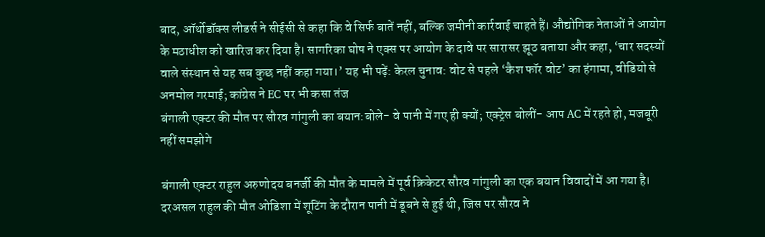बाद, ऑर्थोडॉक्स लीडर्स ने सीईसी से कहा कि वे सिर्फ बातें नहीं, बल्कि जमीनी कार्रवाई चाहते हैं। औद्योगिक नेताओं ने आयोग के मठाधीश को खारिज कर दिया है। सागरिका घोष ने एक्स पर आयोग के दावे पर सारासर झूठ बताया और कहा, ‘चार सदस्यों वाले संस्थान से यह सब कुछ नहीं कहा गया।’ यह भी पढ़ें: केरल चुनाव: वोट से पहले ‘कैश फॉर वोट’ का हंगामा, वीडियो से अनमोल गरमाई; कांग्रेस ने EC पर भी कसा तंज
बंगाली एक्टर की मौत पर सौरव गांगुली का बयान:बोले- वे पानी में गए ही क्यों; एक्ट्रेस बोलीं- आप AC में रहते हो, मजबूरी नहीं समझोगे

बंगाली एक्टर राहुल अरुणोदय बनर्जी की मौत के मामले में पूर्व क्रिकेटर सौरव गांगुली का एक बयान विवादों में आ गया है। दरअसल राहुल की मौत ओडिशा में शूटिंग के दौरान पानी में डूबने से हुई थी, जिस पर सौरव ने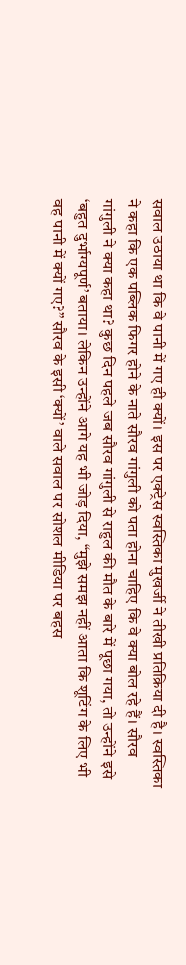सवाल उठाया था कि वे पानी में गए ही क्यों। इस पर एक्ट्रेस स्वस्तिका मुखर्जी ने तीखी प्रतिक्रिया दी है। स्वस्तिका ने कहा कि एक पब्लिक फिगर होने के नाते सौरव गांगुली को पता होना चाहिए कि वे क्या बोल रहे हैं। सौरव गांगुली ने क्या कहा था? कुछ दिन पहले जब सौरव गांगुली से राहुल की मौत के बारे में पूछा गया, तो उन्होंने इसे ‘बहुत दुर्भाग्यपूर्ण’ बताया। लेकिन उन्होंने आगे यह भी जोड़ दिया, “मुझे समझ नहीं आता कि शूटिंग के लिए भी वह पानी में क्यों गए?” सौरव के इसी ‘क्यों’ वाले सवाल पर सोशल मीडिया पर बहस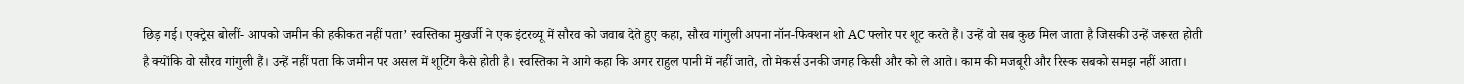छिड़ गई। एक्ट्रेस बोलीं- आपको जमीन की हकीकत नहीं पता’ स्वस्तिका मुखर्जी ने एक इंटरव्यू में सौरव को जवाब देते हुए कहा, सौरव गांगुली अपना नॉन-फिक्शन शो AC फ्लोर पर शूट करते हैं। उन्हें वो सब कुछ मिल जाता है जिसकी उन्हें जरूरत होती है क्योंकि वो सौरव गांगुली हैं। उन्हें नहीं पता कि जमीन पर असल में शूटिंग कैसे होती है। स्वस्तिका ने आगे कहा कि अगर राहुल पानी में नहीं जाते, तो मेकर्स उनकी जगह किसी और को ले आते। काम की मजबूरी और रिस्क सबको समझ नहीं आता।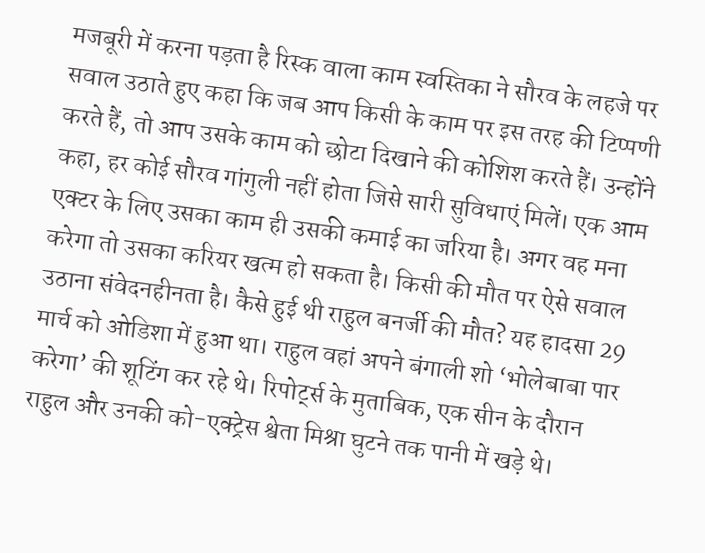मजबूरी में करना पड़ता है रिस्क वाला काम स्वस्तिका ने सौरव के लहजे पर सवाल उठाते हुए कहा कि जब आप किसी के काम पर इस तरह की टिप्पणी करते हैं, तो आप उसके काम को छोटा दिखाने की कोशिश करते हैं। उन्होंने कहा, हर कोई सौरव गांगुली नहीं होता जिसे सारी सुविधाएं मिलें। एक आम एक्टर के लिए उसका काम ही उसकी कमाई का जरिया है। अगर वह मना करेगा तो उसका करियर खत्म हो सकता है। किसी की मौत पर ऐसे सवाल उठाना संवेदनहीनता है। कैसे हुई थी राहुल बनर्जी की मौत? यह हादसा 29 मार्च को ओडिशा में हुआ था। राहुल वहां अपने बंगाली शो ‘भोलेबाबा पार करेगा’ की शूटिंग कर रहे थे। रिपोर्ट्स के मुताबिक, एक सीन के दौरान राहुल और उनकी को-एक्ट्रेस श्वेता मिश्रा घुटने तक पानी में खड़े थे।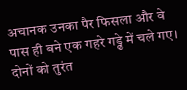अचानक उनका पैर फिसला और वे पास ही बने एक गहरे गड्ढे में चले गए। दोनों को तुरंत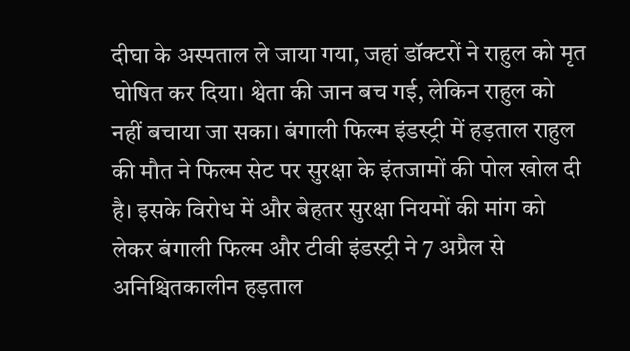दीघा के अस्पताल ले जाया गया, जहां डॉक्टरों ने राहुल को मृत घोषित कर दिया। श्वेता की जान बच गई, लेकिन राहुल को नहीं बचाया जा सका। बंगाली फिल्म इंडस्ट्री में हड़ताल राहुल की मौत ने फिल्म सेट पर सुरक्षा के इंतजामों की पोल खोल दी है। इसके विरोध में और बेहतर सुरक्षा नियमों की मांग को लेकर बंगाली फिल्म और टीवी इंडस्ट्री ने 7 अप्रैल से अनिश्चितकालीन हड़ताल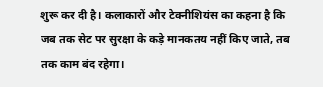शुरू कर दी है। कलाकारों और टेक्नीशियंस का कहना है कि जब तक सेट पर सुरक्षा के कड़े मानकतय नहीं किए जाते, तब तक काम बंद रहेगा।